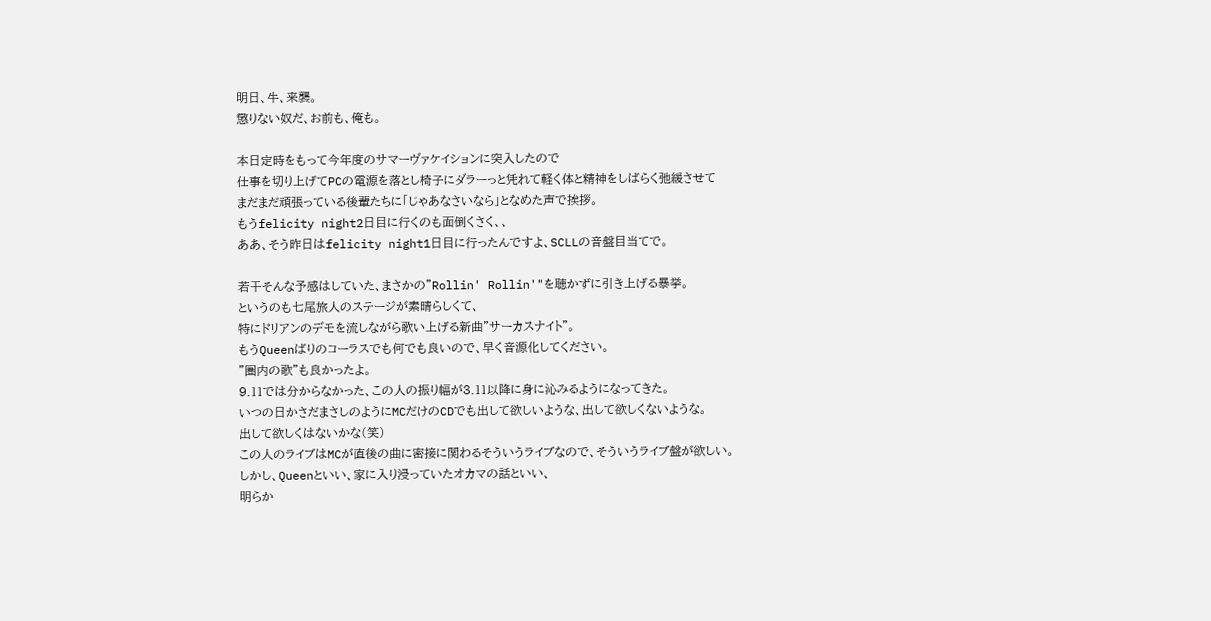明日、牛、来襲。
懲りない奴だ、お前も、俺も。

本日定時をもって今年度のサマーヴァケイションに突入したので
仕事を切り上げてPCの電源を落とし椅子にダラーっと凭れて軽く体と精神をしばらく弛緩させて
まだまだ頑張っている後輩たちに「じゃあなさいなら」となめた声で挨拶。
もうfelicity night2日目に行くのも面倒くさく、、
ああ、そう昨日はfelicity night1日目に行ったんですよ、SCLLの音盤目当てで。

若干そんな予感はしていた、まさかの"Rollin' Rollin'"を聴かずに引き上げる暴挙。
というのも七尾旅人のステージが素晴らしくて、
特にドリアンのデモを流しながら歌い上げる新曲"サーカスナイト"。
もうQueenばりのコーラスでも何でも良いので、早く音源化してください。
"圏内の歌"も良かったよ。
9.11では分からなかった、この人の振り幅が3.11以降に身に沁みるようになってきた。
いつの日かさだまさしのようにMCだけのCDでも出して欲しいような、出して欲しくないような。
出して欲しくはないかな(笑)
この人のライブはMCが直後の曲に密接に関わるそういうライブなので、そういうライブ盤が欲しい。
しかし、Queenといい、家に入り浸っていたオカマの話といい、
明らか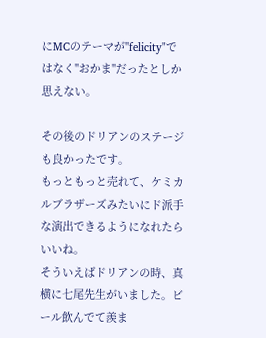にMCのテーマが"felicity"ではなく"おかま"だったとしか思えない。

その後のドリアンのステージも良かったです。
もっともっと売れて、ケミカルブラザーズみたいにド派手な演出できるようになれたらいいね。
そういえばドリアンの時、真横に七尾先生がいました。ビール飲んでて羨ま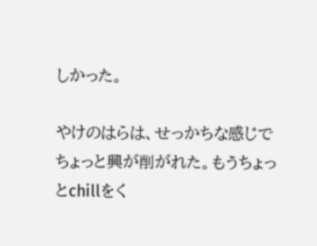しかった。

やけのはらは、せっかちな感じでちょっと興が削がれた。もうちょっとchillをく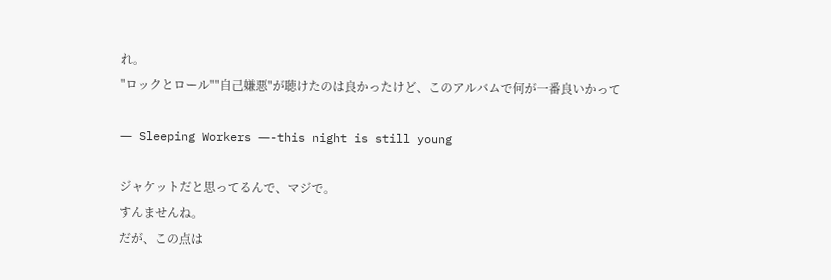れ。
"ロックとロール""自己嫌悪"が聴けたのは良かったけど、このアルバムで何が一番良いかって

― Sleeping Workers ―-this night is still young

ジャケットだと思ってるんで、マジで。
すんませんね。
だが、この点は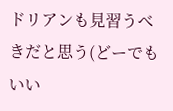ドリアンも見習うべきだと思う(どーでもいい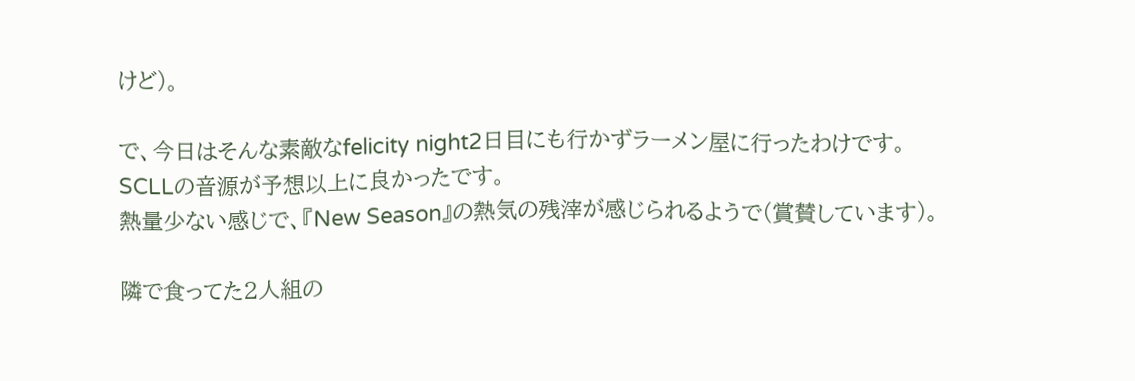けど)。

で、今日はそんな素敵なfelicity night2日目にも行かずラーメン屋に行ったわけです。
SCLLの音源が予想以上に良かったです。
熱量少ない感じで、『New Season』の熱気の残滓が感じられるようで(賞賛しています)。

隣で食ってた2人組の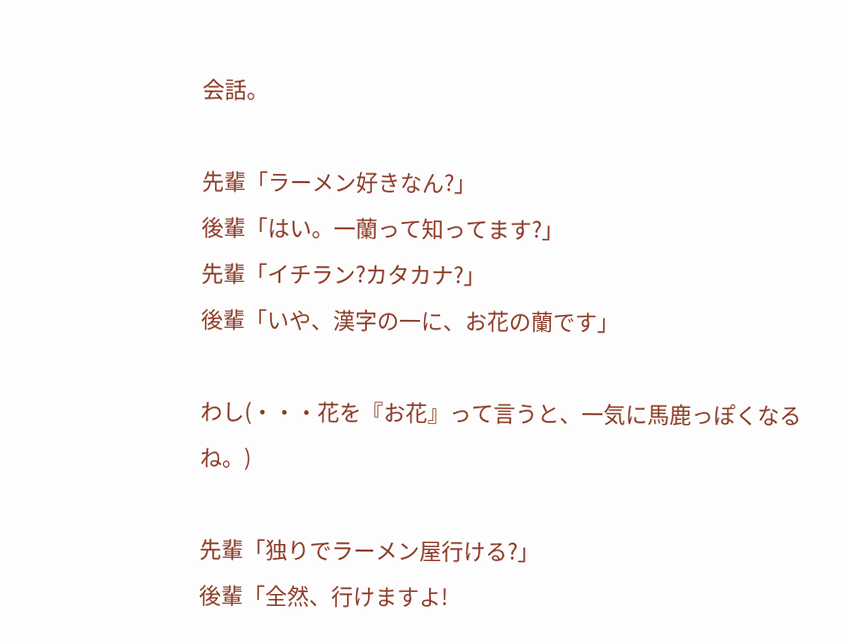会話。

先輩「ラーメン好きなん?」
後輩「はい。一蘭って知ってます?」
先輩「イチラン?カタカナ?」
後輩「いや、漢字の一に、お花の蘭です」

わし(・・・花を『お花』って言うと、一気に馬鹿っぽくなるね。)

先輩「独りでラーメン屋行ける?」
後輩「全然、行けますよ!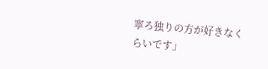寧ろ独りの方が好きなくらいです」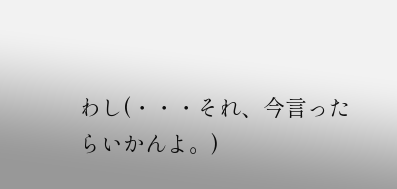わし(・・・それ、今言ったらいかんよ。)